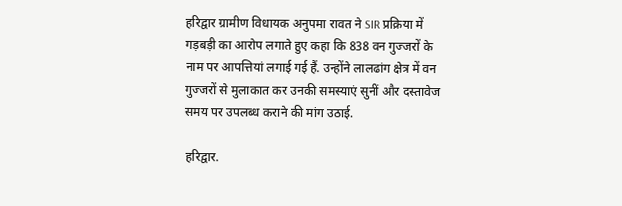हरिद्वार ग्रामीण विधायक अनुपमा रावत ने SIR प्रक्रिया में गड़बड़ी का आरोप लगाते हुए कहा कि 838 वन गुज्जरों के नाम पर आपत्तियां लगाई गई हैं. उन्होंने लालढांग क्षेत्र में वन गुज्जरों से मुलाकात कर उनकी समस्याएं सुनीं और दस्तावेज समय पर उपलब्ध कराने की मांग उठाई.

हरिद्वार.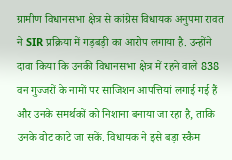ग्रामीण विधानसभा क्षेत्र से कांग्रेस विधायक अनुपमा रावत ने SIR प्रक्रिया में गड़बड़ी का आरोप लगाया है. उन्होंने दावा किया कि उनकी विधानसभा क्षेत्र में रहने वाले 838 वन गुज्जरों के नामों पर साजिशन आपत्तियां लगाई गई हैं और उनके समर्थकों को निशाना बनाया जा रहा है, ताकि उनके वोट काटे जा सकें. विधायक ने इसे बड़ा स्कैम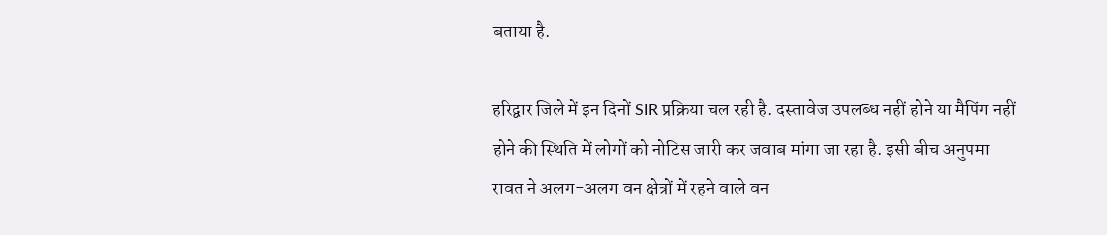बताया है.

हरिद्वार जिले में इन दिनों SIR प्रक्रिया चल रही है. दस्तावेज उपलब्ध नहीं होने या मैपिंग नहीं होने की स्थिति में लोगों को नोटिस जारी कर जवाब मांगा जा रहा है. इसी बीच अनुपमा रावत ने अलग-अलग वन क्षेत्रों में रहने वाले वन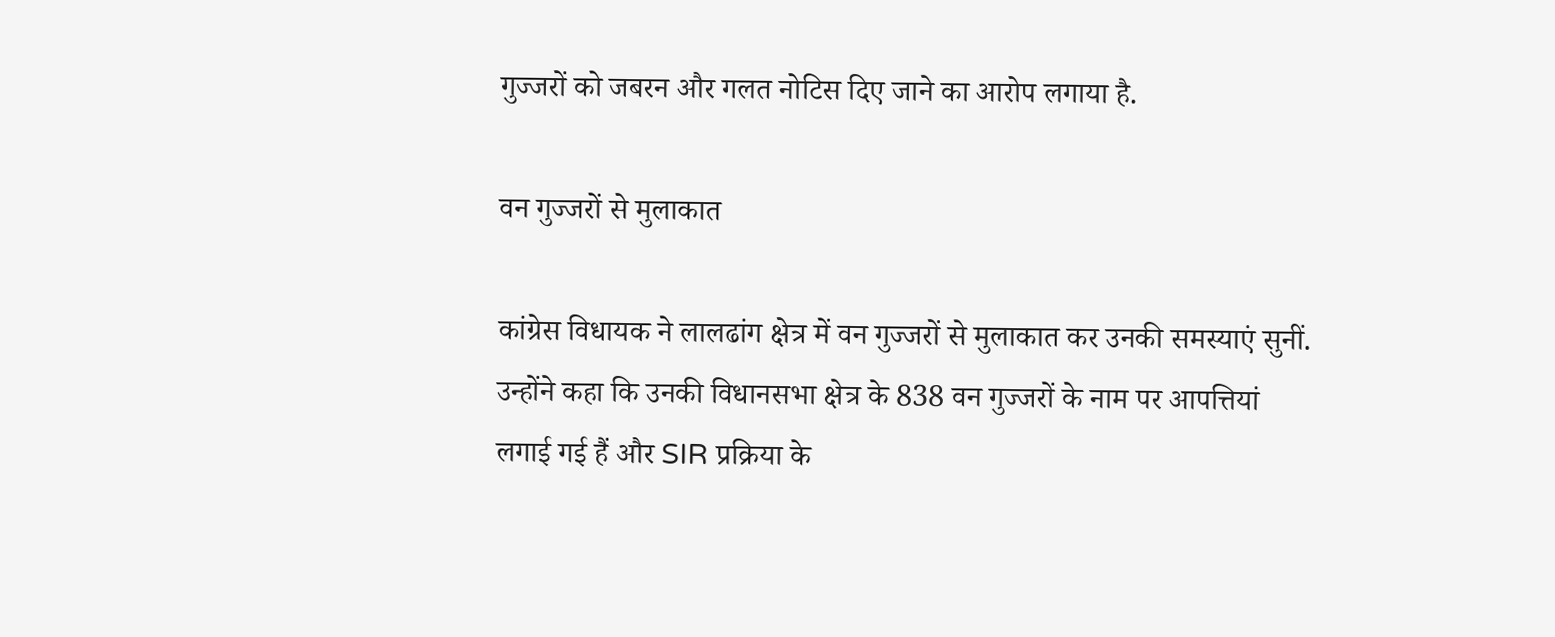गुज्जरों को जबरन और गलत नोटिस दिए जाने का आरोप लगाया है.

वन गुज्जरों से मुलाकात

कांग्रेस विधायक ने लालढांग क्षेत्र में वन गुज्जरों से मुलाकात कर उनकी समस्याएं सुनीं. उन्होंने कहा कि उनकी विधानसभा क्षेत्र के 838 वन गुज्जरों के नाम पर आपत्तियां लगाई गई हैं और SIR प्रक्रिया के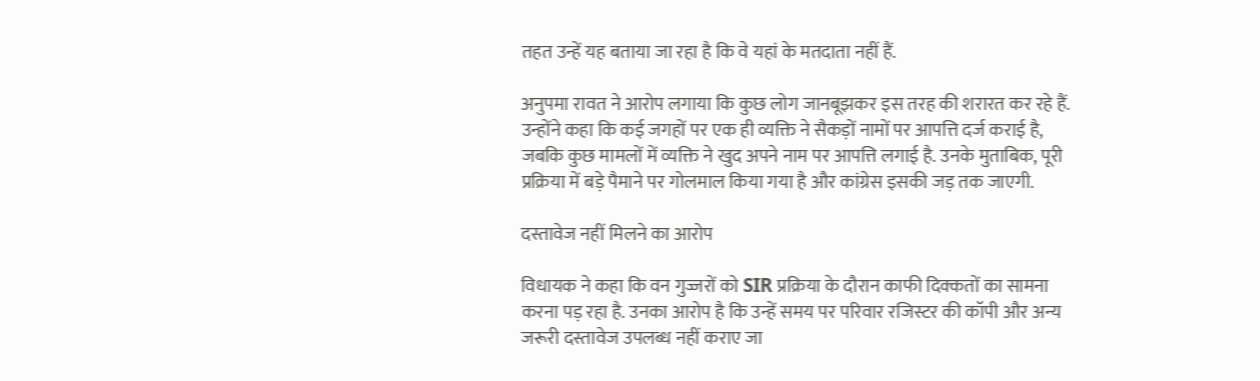तहत उन्हें यह बताया जा रहा है कि वे यहां के मतदाता नहीं हैं.

अनुपमा रावत ने आरोप लगाया कि कुछ लोग जानबूझकर इस तरह की शरारत कर रहे हैं. उन्होंने कहा कि कई जगहों पर एक ही व्यक्ति ने सैकड़ों नामों पर आपत्ति दर्ज कराई है, जबकि कुछ मामलों में व्यक्ति ने खुद अपने नाम पर आपत्ति लगाई है. उनके मुताबिक, पूरी प्रक्रिया में बड़े पैमाने पर गोलमाल किया गया है और कांग्रेस इसकी जड़ तक जाएगी.

दस्तावेज नहीं मिलने का आरोप

विधायक ने कहा कि वन गुज्जरों को SIR प्रक्रिया के दौरान काफी दिक्कतों का सामना करना पड़ रहा है. उनका आरोप है कि उन्हें समय पर परिवार रजिस्टर की कॉपी और अन्य जरूरी दस्तावेज उपलब्ध नहीं कराए जा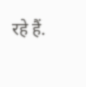रहे हैं.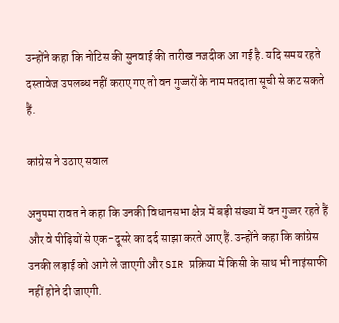उन्होंने कहा कि नोटिस की सुनवाई की तारीख नजदीक आ गई है. यदि समय रहते दस्तावेज उपलब्ध नहीं कराए गए तो वन गुज्जरों के नाम मतदाता सूची से कट सकते हैं.

कांग्रेस ने उठाए सवाल

अनुपमा रावत ने कहा कि उनकी विधानसभा क्षेत्र में बड़ी संख्या में वन गुज्जर रहते हैं और वे पीढ़ियों से एक-दूसरे का दर्द साझा करते आए हैं. उन्होंने कहा कि कांग्रेस उनकी लड़ाई को आगे ले जाएगी और SIR प्रक्रिया में किसी के साथ भी नाइंसाफी नहीं होने दी जाएगी.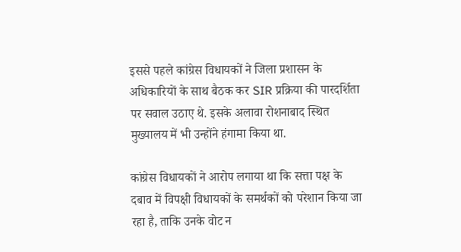इससे पहले कांग्रेस विधायकों ने जिला प्रशासन के अधिकारियों के साथ बैठक कर SIR प्रक्रिया की पारदर्शिता पर सवाल उठाए थे. इसके अलावा रोशनाबाद स्थित मुख्यालय में भी उन्होंने हंगामा किया था.

कांग्रेस विधायकों ने आरोप लगाया था कि सत्ता पक्ष के दबाव में विपक्षी विधायकों के समर्थकों को परेशान किया जा रहा है, ताकि उनके वोट न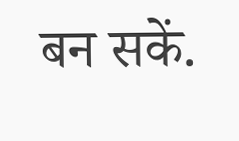बन सकें.